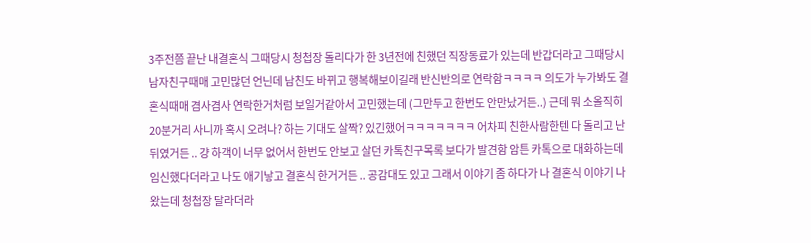3주전쯤 끝난 내결혼식 그때당시 청첩장 돌리다가 한 3년전에 친했던 직장동료가 있는데 반갑더라고 그때당시 남자친구때매 고민많던 언닌데 남친도 바뀌고 행복해보이길래 반신반의로 연락함ㅋㅋㅋㅋ 의도가 누가봐도 결혼식때매 겸사겸사 연락한거처럼 보일거같아서 고민했는데 (그만두고 한번도 안만났거든..) 근데 뭐 소올직히 20분거리 사니까 혹시 오려나? 하는 기대도 살짝? 있긴했어ㅋㅋㅋㅋㅋㅋㅋ 어차피 친한사람한텐 다 돌리고 난 뒤였거든 .. 걍 하객이 너무 없어서 한번도 안보고 살던 카톡친구목록 보다가 발견함 암튼 카톡으로 대화하는데 임신했다더라고 나도 애기낳고 결혼식 한거거든 .. 공감대도 있고 그래서 이야기 좀 하다가 나 결혼식 이야기 나왔는데 청첩장 달라더라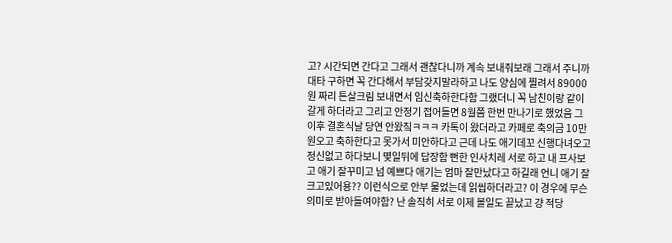고? 시간되면 간다고 그래서 괜찮다니까 계속 보내줘보래 그래서 주니까 대타 구하면 꼭 간다해서 부담갖지말라하고 나도 양심에 찔려서 89000원 짜리 튼살크림 보내면서 임신축하한다함 그랬더니 꼭 남친이랑 같이 갈게 하더라고 그리고 안정기 접어들면 8월쯤 한번 만나기로 했었음 그 이후 결혼식날 당연 안왔짘ㅋㅋㅋ 카톡이 왔더라고 카페로 축의금 10만원오고 축하한다고 못가서 미안하다고 근데 나도 애기데꼬 신행다녀오고 정신없고 하다보니 몇일뒤에 답장함 뻔한 인사치레 서로 하고 내 프사보고 애기 잘꾸미고 넘 예쁘다 애기는 엄마 잘만났다고 하길래 언니 애기 잘크고있어용?? 이런식으로 안부 물었는데 읽씹하더라고? 이 경우에 무슨의미로 받아들여야함? 난 솔직히 서로 이제 볼일도 끝났고 걍 적당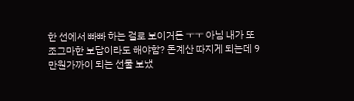한 선에서 빠빠 하는 걸로 보이거든 ㅜㅜ 아님 내가 또 조그마한 보답이라도 해야함? 돈계산 따지게 되는데 9만원가까이 되는 선물 보냈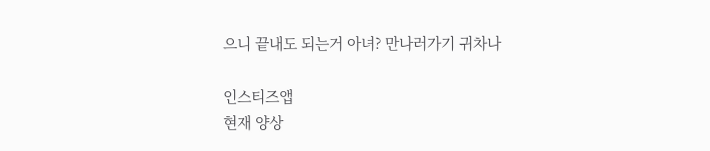으니 끝내도 되는거 아녀? 만나러가기 귀차나

인스티즈앱
현재 양상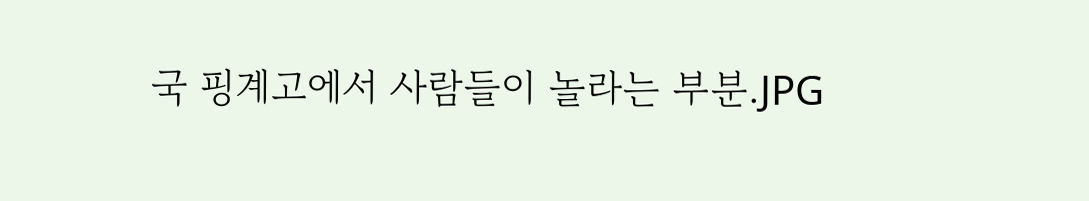국 핑계고에서 사람들이 놀라는 부분.JPG